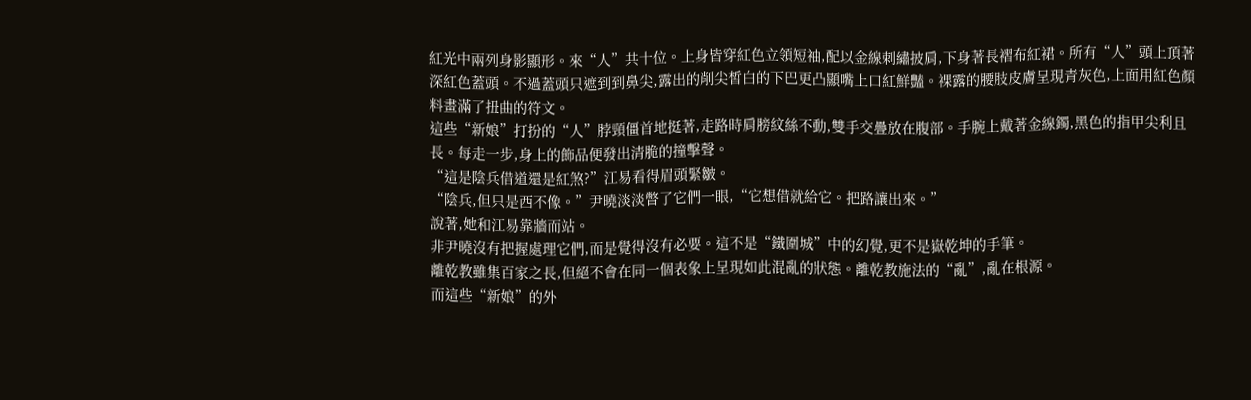紅光中兩列身影顯形。來“人”共十位。上身皆穿紅色立領短袖,配以金線刺繡披肩,下身著長褶布紅裙。所有“人”頭上頂著深紅色蓋頭。不過蓋頭只遮到到鼻尖,露出的削尖皙白的下巴更凸顯嘴上口紅鮮豔。裸露的腰肢皮膚呈現青灰色,上面用紅色顏料畫滿了扭曲的符文。
這些“新娘”打扮的“人”脖頸僵首地挺著,走路時肩膀紋絲不動,雙手交疊放在腹部。手腕上戴著金線鐲,黑色的指甲尖利且長。每走一步,身上的飾品便發出清脆的撞擊聲。
“這是陰兵借道還是紅煞?”江易看得眉頭緊皺。
“陰兵,但只是西不像。”尹曉淡淡瞥了它們一眼,“它想借就給它。把路讓出來。”
說著,她和江易靠牆而站。
非尹曉沒有把握處理它們,而是覺得沒有必要。這不是“鐵圍城”中的幻覺,更不是嶽乾坤的手筆。
離乾教雖集百家之長,但絕不會在同一個表象上呈現如此混亂的狀態。離乾教施法的“亂”,亂在根源。
而這些“新娘”的外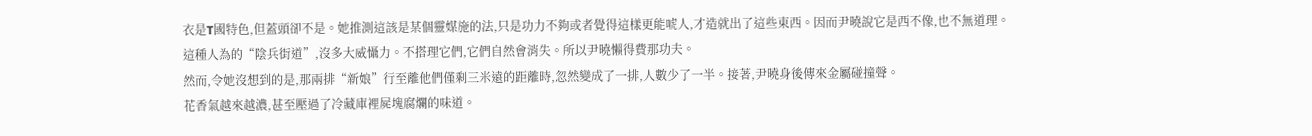衣是T國特色,但蓋頭卻不是。她推測這該是某個靈媒施的法,只是功力不夠或者覺得這樣更能唬人,才造就出了這些東西。因而尹曉說它是西不像,也不無道理。
這種人為的“陰兵街道”,沒多大威懾力。不搭理它們,它們自然會消失。所以尹曉懶得費那功夫。
然而,令她沒想到的是,那兩排“新娘”行至離他們僅剩三米遠的距離時,忽然變成了一排,人數少了一半。接著,尹曉身後傳來金屬碰撞聲。
花香氣越來越濃,甚至壓過了冷藏庫裡屍塊腐爛的味道。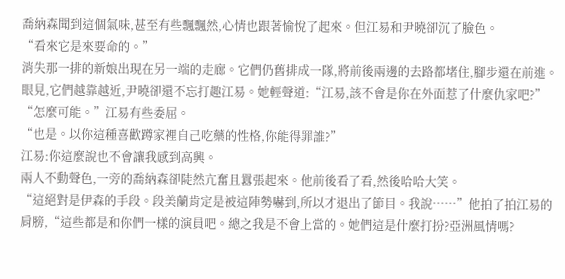喬納森聞到這個氣味,甚至有些飄飄然,心情也跟著愉悅了起來。但江易和尹曉卻沉了臉色。
“看來它是來要命的。”
消失那一排的新娘出現在另一端的走廊。它們仍舊排成一隊,將前後兩邊的去路都堵住,腳步還在前進。
眼見,它們越靠越近,尹曉卻還不忘打趣江易。她輕聲道:“江易,該不會是你在外面惹了什麼仇家吧?”
“怎麼可能。”江易有些委屈。
“也是。以你這種喜歡蹲家裡自己吃藥的性格,你能得罪誰?”
江易:你這麼說也不會讓我感到高興。
兩人不動聲色,一旁的喬納森卻陡然亢奮且囂張起來。他前後看了看,然後哈哈大笑。
“這絕對是伊森的手段。段美蘭肯定是被這陣勢嚇到,所以才退出了節目。我說……”他拍了拍江易的肩膀,“這些都是和你們一樣的演員吧。總之我是不會上當的。她們這是什麼打扮?亞洲風情嗎?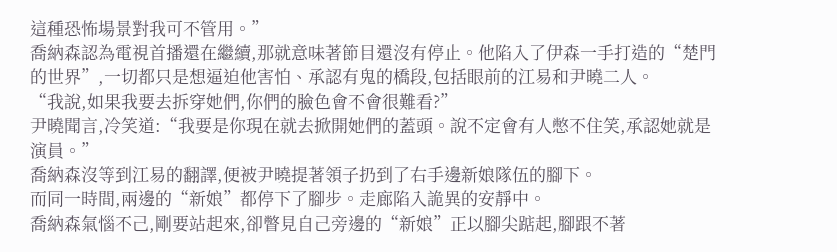這種恐怖場景對我可不管用。”
喬納森認為電視首播還在繼續,那就意味著節目還沒有停止。他陷入了伊森一手打造的“楚門的世界”,一切都只是想逼迫他害怕、承認有鬼的橋段,包括眼前的江易和尹曉二人。
“我說,如果我要去拆穿她們,你們的臉色會不會很難看?”
尹曉聞言,冷笑道:“我要是你現在就去掀開她們的蓋頭。說不定會有人憋不住笑,承認她就是演員。”
喬納森沒等到江易的翻譯,便被尹曉提著領子扔到了右手邊新娘隊伍的腳下。
而同一時間,兩邊的“新娘”都停下了腳步。走廊陷入詭異的安靜中。
喬納森氣惱不己,剛要站起來,卻瞥見自己旁邊的“新娘”正以腳尖踮起,腳跟不著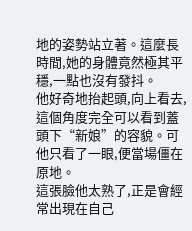地的姿勢站立著。這麼長時間,她的身體竟然極其平穩,一點也沒有發抖。
他好奇地抬起頭,向上看去,這個角度完全可以看到蓋頭下“新娘”的容貌。可他只看了一眼,便當場僵在原地。
這張臉他太熟了,正是會經常出現在自己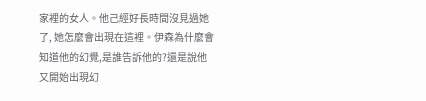家裡的女人。他己經好長時間沒見過她了, 她怎麼會出現在這裡。伊森為什麼會知道他的幻覺,是誰告訴他的?還是說他又開始出現幻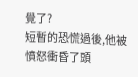覺了?
短暫的恐慌過後,他被憤怒衝昏了頭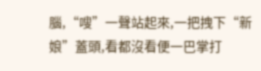腦,“嗖”一聲站起來,一把拽下“新娘”蓋頭,看都沒看便一巴掌打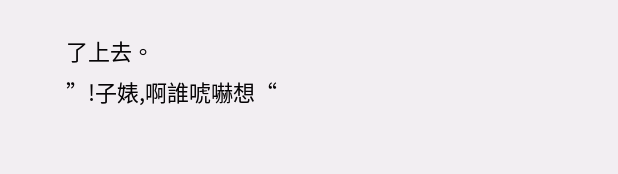了上去。
”!子婊,啊誰唬嚇想“